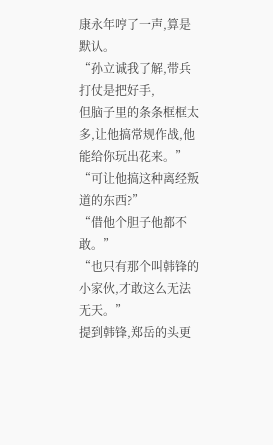康永年哼了一声,算是默认。
“孙立诚我了解,带兵打仗是把好手,
但脑子里的条条框框太多,让他搞常规作战,他能给你玩出花来。”
“可让他搞这种离经叛道的东西?”
“借他个胆子他都不敢。”
“也只有那个叫韩锋的小家伙,才敢这么无法无天。”
提到韩锋,郑岳的头更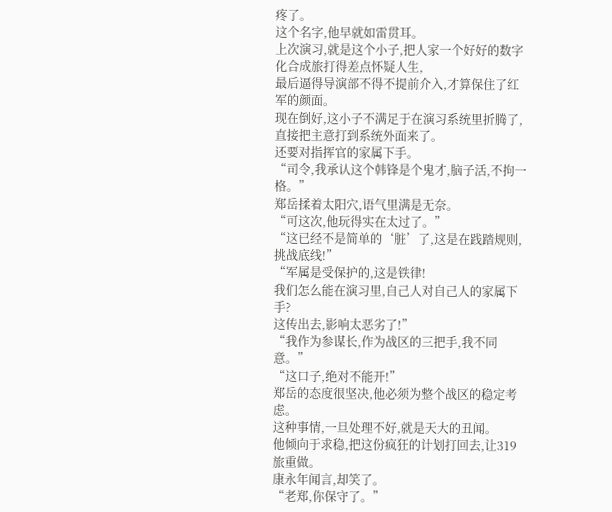疼了。
这个名字,他早就如雷贯耳。
上次演习,就是这个小子,把人家一个好好的数字化合成旅打得差点怀疑人生,
最后逼得导演部不得不提前介入,才算保住了红军的颜面。
现在倒好,这小子不满足于在演习系统里折腾了,直接把主意打到系统外面来了。
还要对指挥官的家属下手。
“司令,我承认这个韩锋是个鬼才,脑子活,不拘一格。”
郑岳揉着太阳穴,语气里满是无奈。
“可这次,他玩得实在太过了。”
“这已经不是简单的‘脏’了,这是在践踏规则,挑战底线!”
“军属是受保护的,这是铁律!
我们怎么能在演习里,自己人对自己人的家属下手?
这传出去,影响太恶劣了!”
“我作为参谋长,作为战区的三把手,我不同意。”
“这口子,绝对不能开!”
郑岳的态度很坚决,他必须为整个战区的稳定考虑。
这种事情,一旦处理不好,就是天大的丑闻。
他倾向于求稳,把这份疯狂的计划打回去,让319旅重做。
康永年闻言,却笑了。
“老郑,你保守了。”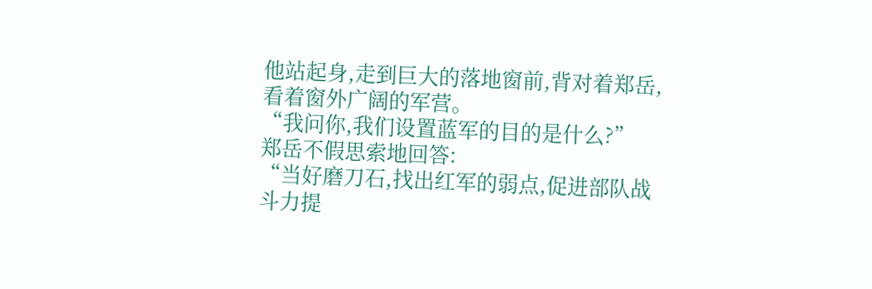他站起身,走到巨大的落地窗前,背对着郑岳,看着窗外广阔的军营。
“我问你,我们设置蓝军的目的是什么?”
郑岳不假思索地回答:
“当好磨刀石,找出红军的弱点,促进部队战斗力提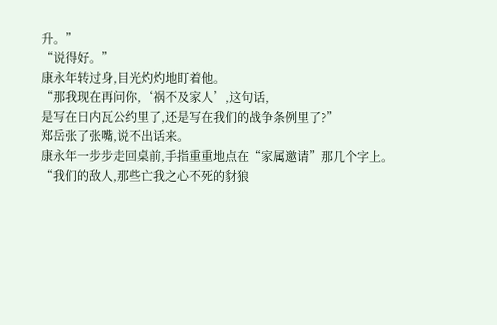升。”
“说得好。”
康永年转过身,目光灼灼地盯着他。
“那我现在再问你,‘祸不及家人’,这句话,
是写在日内瓦公约里了,还是写在我们的战争条例里了?”
郑岳张了张嘴,说不出话来。
康永年一步步走回桌前,手指重重地点在“家属邀请”那几个字上。
“我们的敌人,那些亡我之心不死的豺狼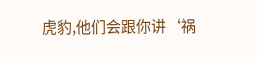虎豹,他们会跟你讲‘祸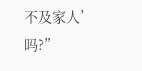不及家人’吗?”